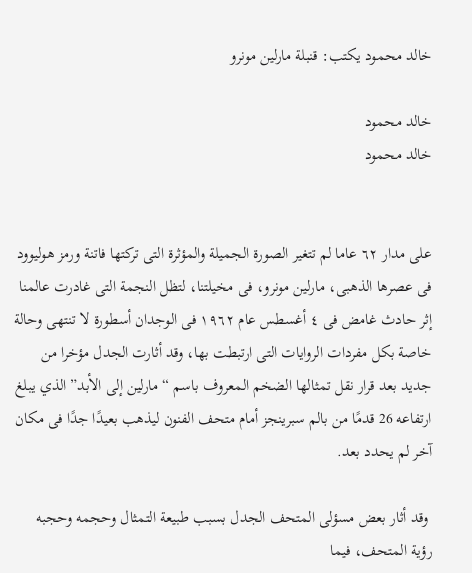خالد محمود يكتب: قنبلة مارلين مونرو

خالد محمود
خالد محمود


على مدار ٦٢ عاما لم تتغير الصورة الجميلة والمؤثرة التى تركتها فاتنة ورمز هوليوود فى عصرها الذهبى، مارلين مونرو، فى مخيلتنا، لتظل النجمة التى غادرت عالمنا إثر حادث غامض فى ٤ أغسطس عام ١٩٦٢ فى الوجدان أسطورة لا تنتهى وحالة خاصة بكل مفردات الروايات التى ارتبطت بها، وقد أثارت الجدل مؤخرا من جديد بعد قرار نقل تمثالها الضخم المعروف باسم “مارلين إلى الأبد” الذي يبلغ ارتفاعه 26 قدمًا من بالم سبرينجز أمام متحف الفنون ليذهب بعيدًا جدًا فى مكان آخر لم يحدد بعد.

 وقد أثار بعض مسؤلى المتحف الجدل بسبب طبيعة التمثال وحجمه وحجبه رؤية المتحف، فيما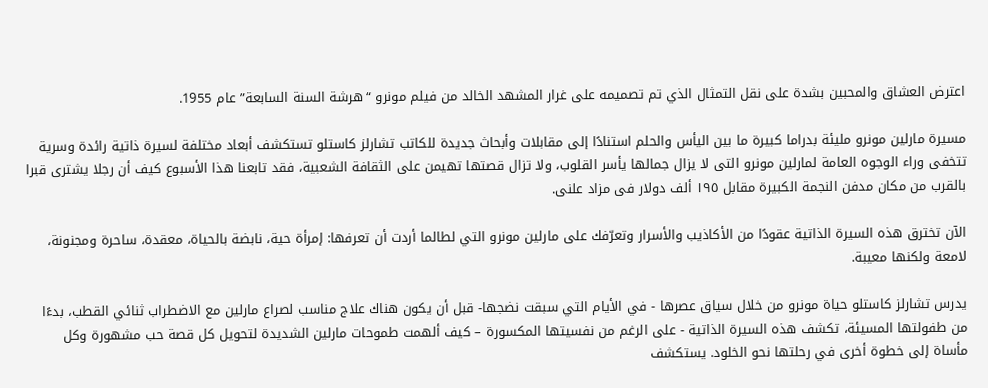اعترض العشاق والمحبين بشدة على نقل التمثال الذي تم تصميمه على غرار المشهد الخالد من فيلم مونرو “هرشة السنة السابعة” عام 1955.

مسيرة مارلين مونرو مليئة بدراما كبيرة ما بين اليأس والحلم استنادًا إلى مقابلات وأبحاث جديدة للكاتب تشارلز كاستلو تستكشف أبعاد مختلفة لسيرة ذاتية رائدة وسرية تتخفى وراء الوجوه العامة لمارلين مونرو التى لا يزال جمالها يأسر القلوب، ولا تزال قصتها تهيمن على الثقافة الشعبية، فقد تابعنا هذا الأسبوع كيف أن رجلا يشترى قبرا بالقرب من مكان مدفن النجمة الكبيرة مقابل ١٩٥ ألف دولار فى مزاد علنى.

الآن تخترق هذه السيرة الذاتية عقودًا من الأكاذيب والأسرار وتعرّفك على مارلين مونرو التي لطالما أردت أن تعرفها: إمرأة حية، نابضة بالحياة، معقدة، ساحرة ومجنونة، لامعة ولكنها معيبة.

يدرس تشارلز كاستلو حياة مونرو من خلال سياق عصرها - في الأيام التي سبقت نضجها- قبل أن يكون هناك علاج مناسب لصراع مارلين مع الاضطراب ثنائي القطب، بدءًا من طفولتها المسيئة، تكشف هذه السيرة الذاتية - على الرغم من نفسيتها المكسورة – كيف ألهمت طموحات مارلين الشديدة لتحويل كل قصة حب مشهورة وكل مأساة إلى خطوة أخرى في رحلتها نحو الخلود. يستكشف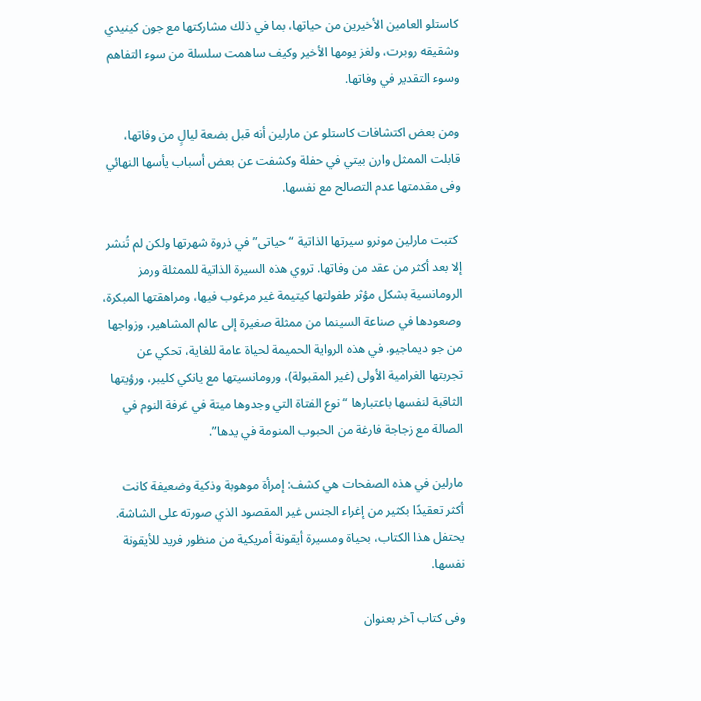كاستلو العامين الأخيرين من حياتها، بما في ذلك مشاركتها مع جون كينيدي وشقيقه روبرت، ولغز يومها الأخير وكيف ساهمت سلسلة من سوء التفاهم وسوء التقدير في وفاتها.

ومن بعض اكتشافات كاستلو عن مارلين أنه قبل بضعة ليالٍ من وفاتها، قابلت الممثل وارن بيتي في حفلة وكشفت عن بعض أسباب يأسها النهائي وفى مقدمتها عدم التصالح مع نفسها.

 كتبت مارلين مونرو سيرتها الذاتية “حياتى” في ذروة شهرتها ولكن لم تُنشر إلا بعد أكثر من عقد من وفاتها. تروي هذه السيرة الذاتية للممثلة ورمز الرومانسية بشكل مؤثر طفولتها كيتيمة غير مرغوب فيها، ومراهقتها المبكرة، وصعودها في صناعة السينما من ممثلة صغيرة إلى عالم المشاهير، وزواجها من جو ديماجيو. في هذه الرواية الحميمة لحياة عامة للغاية، تحكي عن تجربتها الغرامية الأولى (غير المقبولة)، ورومانسيتها مع يانكي كليبر، ورؤيتها الثاقبة لنفسها باعتبارها “نوع الفتاة التي وجدوها ميتة في غرفة النوم في الصالة مع زجاجة فارغة من الحبوب المنومة في يدها”.

مارلين في هذه الصفحات هي كشف: إمرأة موهوبة وذكية وضعيفة كانت أكثر تعقيدًا بكثير من إغراء الجنس غير المقصود الذي صورته على الشاشة. يحتفل هذا الكتاب، بحياة ومسيرة أيقونة أمريكية من منظور فريد للأيقونة نفسها.

وفى كتاب آخر بعنوان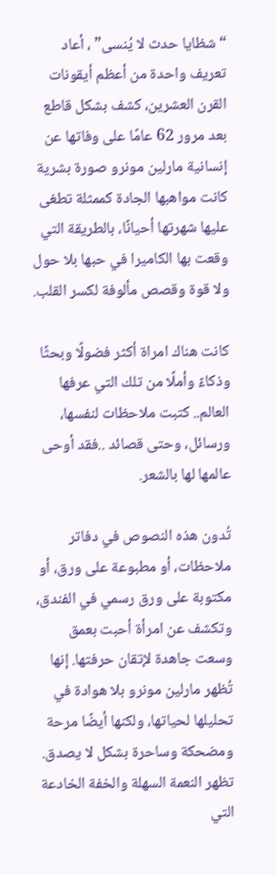“شظايا حدث لا يُنسى” ، أعاد تعريف واحدة من أعظم أيقونات القرن العشرين، كشف بشكل قاطع بعد مرور 62 عامًا على وفاتها عن إنسانية مارلين مونرو صورة بشرية كانت مواهبها الجادة كممثلة تطغى عليها شهرتها أحيانًا، بالطريقة التي وقعت بها الكاميرا في حبها بلا حول ولا قوة وقصص مألوفة لكسر القلب.

كانت هناك امراة أكثر فضولًا وبحثًا وذكاءً وأملًا من تلك التي عرفها العالم.. كتبت ملاحظات لنفسها، ورسائل، وحتى قصائد ..فقد أوحى عالمها لها بالشعر.

تُدون هذه النصوص في دفاتر ملاحظات، أو مطبوعة على ورق، أو مكتوبة على ورق رسمي في الفندق، وتكشف عن امرأة أحبت بعمق وسعت جاهدة لإتقان حرفتها. إنها تُظهر مارلين مونرو بلا هوادة في تحليلها لحياتها، ولكنها أيضًا مرحة ومضحكة وساحرة بشكل لا يصدق. تظهر النعمة السهلة والخفة الخادعة التي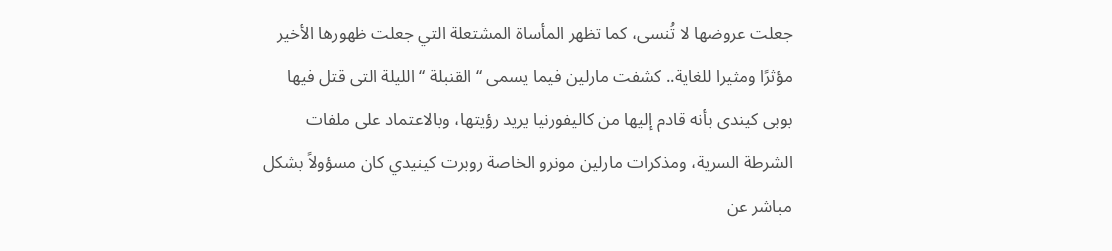جعلت عروضها لا تُنسى، كما تظهر المأساة المشتعلة التي جعلت ظهورها الأخير مؤثرًا ومثيرا للغاية.. كشفت مارلين فيما يسمى “ القنبلة “ الليلة التى قتل فيها بوبى كيندى بأنه قادم إليها من كاليفورنيا يريد رؤيتها، وبالاعتماد على ملفات الشرطة السرية، ومذكرات مارلين مونرو الخاصة روبرت كينيدي كان مسؤولاً بشكل مباشر عن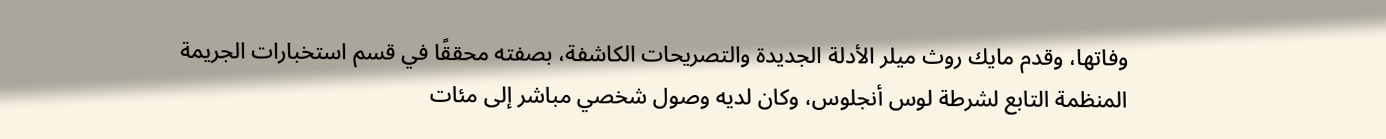وفاتها، وقدم مايك روث ميلر الأدلة الجديدة والتصريحات الكاشفة، بصفته محققًا في قسم استخبارات الجريمة المنظمة التابع لشرطة لوس أنجلوس، وكان لديه وصول شخصي مباشر إلى مئات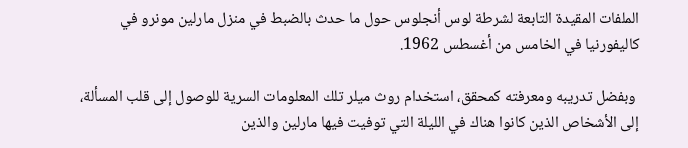الملفات المقيدة التابعة لشرطة لوس أنجلوس حول ما حدث بالضبط في منزل مارلين مونرو في كاليفورنيا في الخامس من أغسطس 1962.

 وبفضل تدريبه ومعرفته كمحقق، استخدام روث ميلر تلك المعلومات السرية للوصول إلى قلب المسألة، إلى الأشخاص الذين كانوا هناك في الليلة التي توفيت فيها مارلين والذين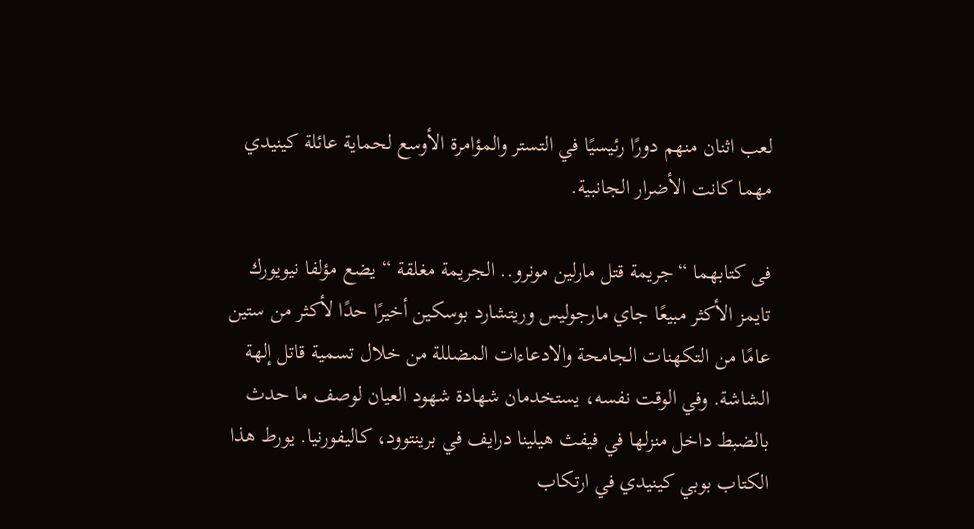لعب اثنان منهم دورًا رئيسيًا في التستر والمؤامرة الأوسع لحماية عائلة كينيدي مهما كانت الأضرار الجانبية.

فى كتابهما “جريمة قتل مارلين مونرو.. الجريمة مغلقة “ يضع مؤلفا نيويورك تايمز الأكثر مبيعًا جاي مارجوليس وريتشارد بوسكين أخيرًا حدًا لأكثر من ستين عامًا من التكهنات الجامحة والادعاءات المضللة من خلال تسمية قاتل إلهة الشاشة. وفي الوقت نفسه، يستخدمان شهادة شهود العيان لوصف ما حدث بالضبط داخل منزلها في فيفث هيلينا درايف في برينتوود، كاليفورنيا. يورط هذا الكتاب بوبي كينيدي في ارتكاب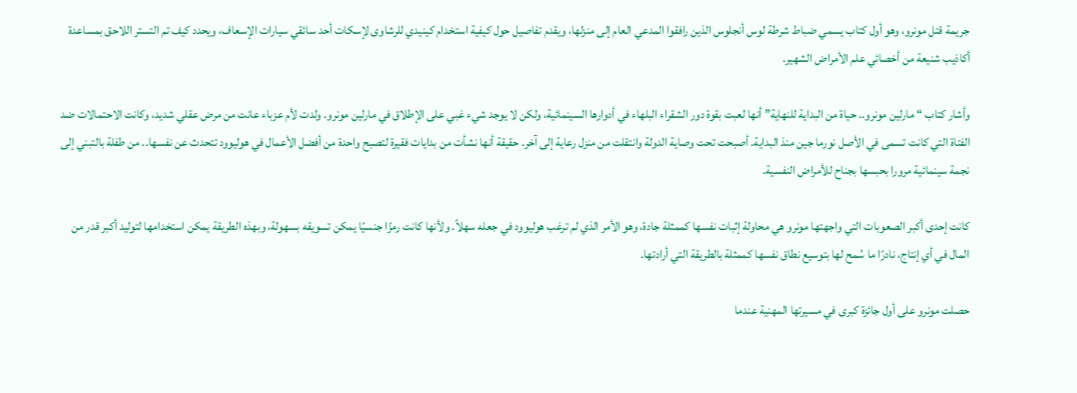جريمة قتل مونرو، وهو أول كتاب يسمي ضباط شرطة لوس أنجلوس الذين رافقوا المدعي العام إلى منزلها، ويقدم تفاصيل حول كيفية استخدام كينيدي للرشاوى لإسكات أحد سائقي سيارات الإسعاف، ويحدد كيف تم التستر اللاحق بمساعدة أكاذيب شنيعة من أخصائي علم الأمراض الشهير.

وأشار كتاب “ مارلين مونرو.. حياة من البداية للنهاية” أنها لعبت بقوة دور الشقراء البلهاء في أدوارها السينمائية، ولكن لا يوجد شيء غبي على الإطلاق في مارلين مونرو. ولدت لأم عزباء عانت من مرض عقلي شديد، وكانت الاحتمالات ضد الفتاة التي كانت تسمى في الأصل نورما جين منذ البداية. أصبحت تحت وصاية الدولة وانتقلت من منزل رعاية إلى آخر. حقيقة أنها نشأت من بدايات فقيرة لتصبح واحدة من أفضل الأعمال في هوليوود تتحدث عن نفسها.. من طفلة بالتبني إلى نجمة سينمائية مرورا بحبسها بجناح للأمراض النفسية.

كانت إحدى أكبر الصعوبات التي واجهتها مونرو هي محاولة إثبات نفسها كممثلة جادة، وهو الأمر الذي لم ترغب هوليوود في جعله سهلاً. ولأنها كانت رمزًا جنسيًا يمكن تسويقه بسهولة، وبهذه الطريقة يمكن استخدامها لتوليد أكبر قدر من المال في أي إنتاج، نادرًا ما سُمح لها بتوسيع نطاق نفسها كممثلة بالطريقة التي أرادتها.

حصلت مونرو على أول جائزة كبرى في مسيرتها المهنية عندما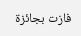فازت بجائزة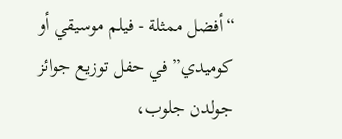“أفضل ممثلة - فيلم موسيقي أو كوميدي” في حفل توزيع جوائز جولدن جلوب،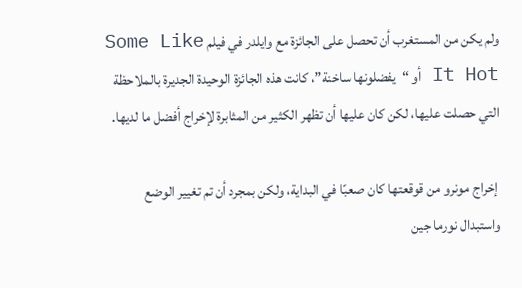ولم يكن من المستغرب أن تحصل على الجائزة مع وايلدر في فيلم Some Like It Hot أو “يفضلونها ساخنة”، كانت هذه الجائزة الوحيدة الجديرة بالملاحظة التي حصلت عليها، لكن كان عليها أن تظهر الكثير من المثابرة لإخراج أفضل ما لديها.

 إخراج مونرو من قوقعتها كان صعبًا في البداية، ولكن بمجرد أن تم تغيير الوضع واستبدال نورما جين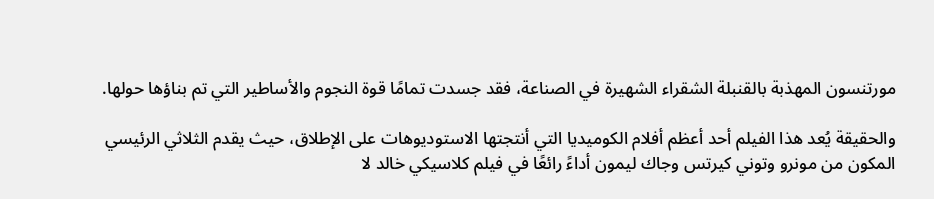مورتنسون المهذبة بالقنبلة الشقراء الشهيرة في الصناعة، فقد جسدت تمامًا قوة النجوم والأساطير التي تم بناؤها حولها.

والحقيقة يُعد هذا الفيلم أحد أعظم أفلام الكوميديا التي أنتجتها الاستوديوهات على الإطلاق، حيث يقدم الثلاثي الرئيسي المكون من مونرو وتوني كيرتس وجاك ليمون أداءً رائعًا في فيلم كلاسيكي خالد لا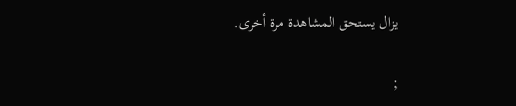يزال يستحق المشاهدة مرة أخرى.

;